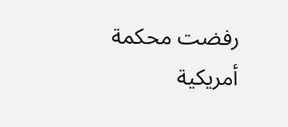رفضت محكمة أمريكية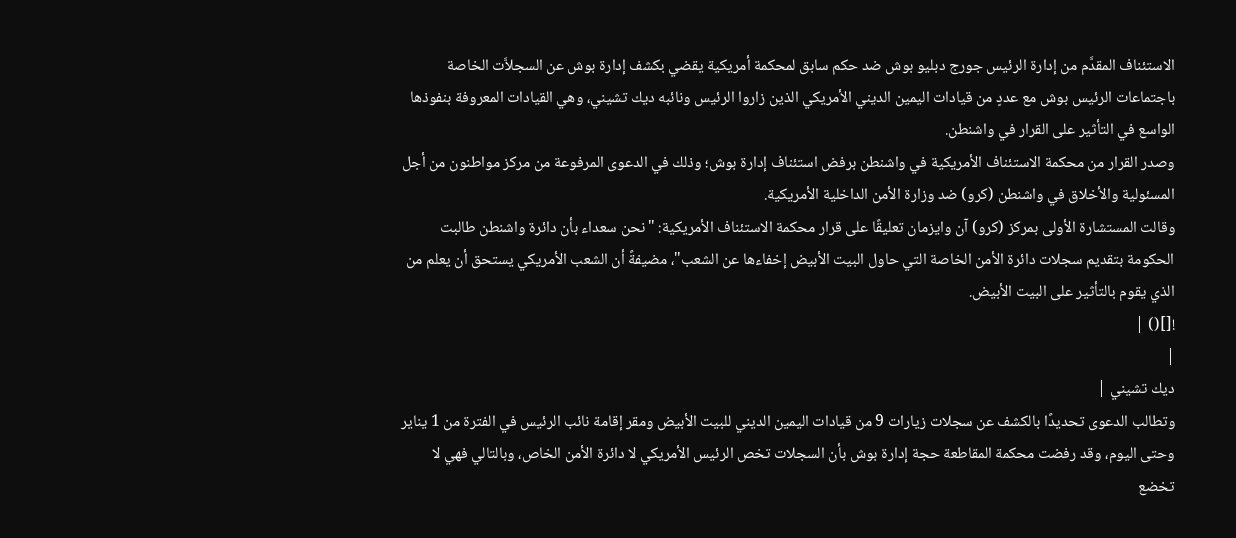الاستئناف المقدَّم من إدارة الرئيس جورج دبليو بوش ضد حكم سابق لمحكمة أمريكية يقضي بكشف إدارة بوش عن السجلاَّت الخاصة باجتماعات الرئيس بوش مع عددٍ من قيادات اليمين الديني الأمريكي الذين زاروا الرئيس ونائبه ديك تشيني، وهي القيادات المعروفة بنفوذها الواسع في التأثير على القرار في واشنطن.
وصدر القرار من محكمة الاستئناف الأمريكية في واشنطن برفض استئناف إدارة بوش؛ وذلك في الدعوى المرفوعة من مركز مواطنون من أجل المسئولية والأخلاق في واشنطن (كرو) ضد وزارة الأمن الداخلية الأمريكية.
وقالت المستشارة الأولى بمركز (كرو) آن وايزمان تعليقًا على قرار محكمة الاستئناف الأمريكية: "نحن سعداء بأن دائرة واشنطن طالبت الحكومة بتقديم سجلات دائرة الأمن الخاصة التي حاول البيت الأبيض إخفاءها عن الشعب"، مضيفةً أن الشعب الأمريكي يستحق أن يعلم من الذي يقوم بالتأثير على البيت الأبيض.
![]() |
|
ديك تشيني |
وتطالب الدعوى تحديدًا بالكشف عن سجلات زيارات 9 من قيادات اليمين الديني للبيت الأبيض ومقر إقامة نائب الرئيس في الفترة من 1 يناير وحتى اليوم، وقد رفضت محكمة المقاطعة حجة إدارة بوش بأن السجلات تخص الرئيس الأمريكي لا دائرة الأمن الخاص، وبالتالي فهي لا تخضع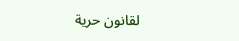لقانون حرية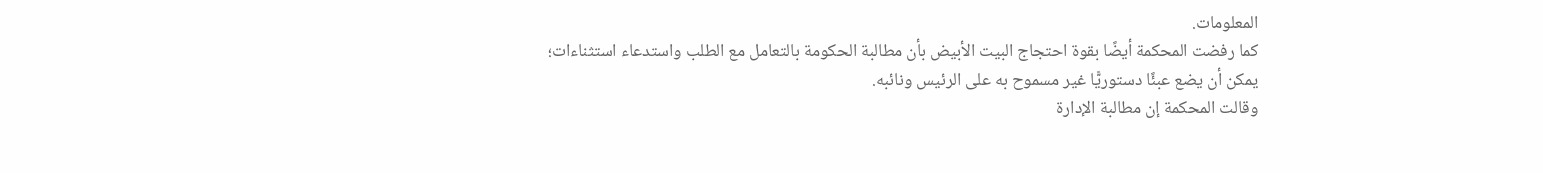المعلومات.
كما رفضت المحكمة أيضًا بقوة احتجاج البيت الأبيض بأن مطالبة الحكومة بالتعامل مع الطلب واستدعاء استثناءات؛ يمكن أن يضع عبئًا دستوريًّا غير مسموح به على الرئيس ونائبه.
وقالت المحكمة إن مطالبة الإدارة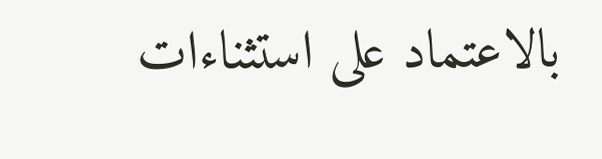بالاعتماد على استثناءات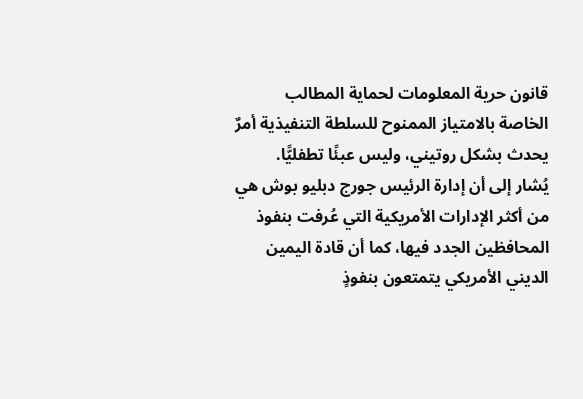قانون حرية المعلومات لحماية المطالب الخاصة بالامتياز الممنوح للسلطة التنفيذية أمرٌ يحدث بشكل روتيني، وليس عبئًا تطفليًّا.
يُشار إلى أن إدارة الرئيس جورج دبليو بوش هي من أكثر الإدارات الأمريكية التي عُرفت بنفوذ المحافظين الجدد فيها، كما أن قادة اليمين الديني الأمريكي يتمتعون بنفوذٍ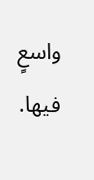واسعٍ فيها.